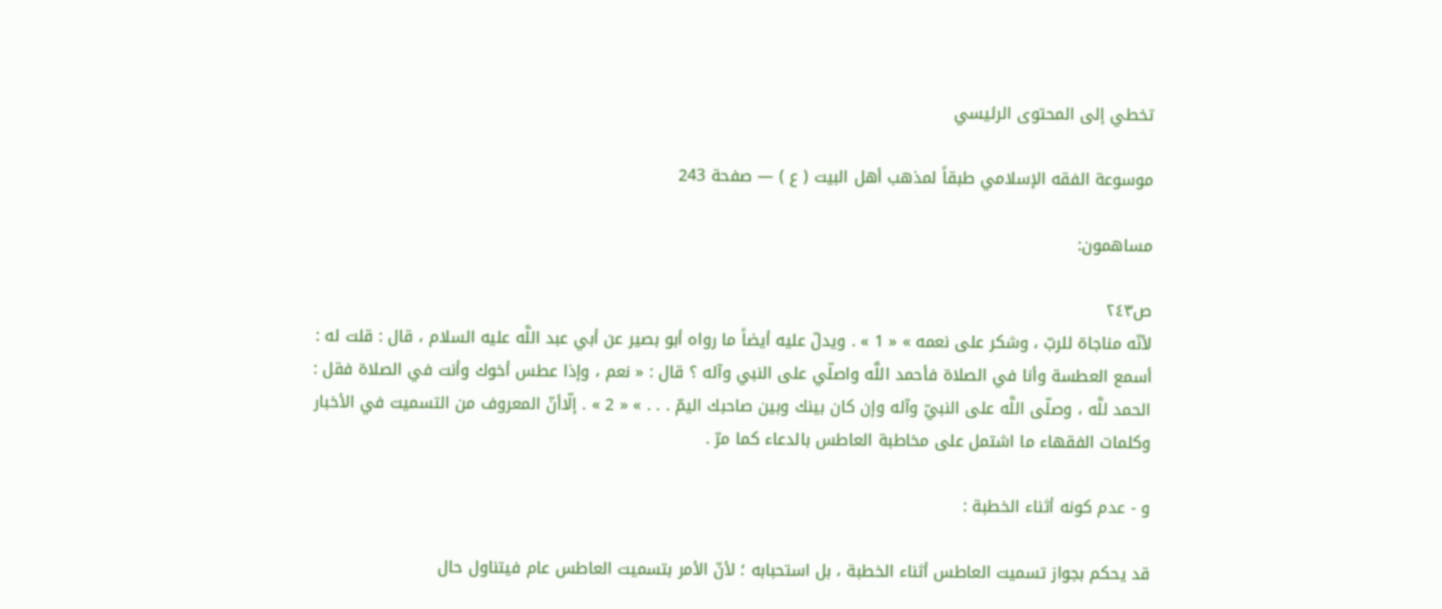تخطي إلى المحتوى الرئيسي

موسوعة الفقه الإسلامي طبقاً لمذهب أهل البيت ( ع ) — صفحة 243

مساهمون:

ص٢٤٣
لأنّه مناجاة للربّ ، وشكر على نعمه » « 1 » . ويدلّ عليه أيضاً ما رواه أبو بصير عن أبي عبد اللَّه عليه السلام ، قال : قلت له : أسمع العطسة وأنا في الصلاة فأحمد اللَّه واصلّي على النبي وآله ؟ قال : « نعم ، وإذا عطس أخوك وأنت في الصلاة فقل : الحمد للَّه ، وصلّى اللَّه على النبيّ وآله وإن كان بينك وبين صاحبك اليمّ . . . » « 2 » . إلّاأنّ المعروف من التسميت في الأخبار وكلمات الفقهاء ما اشتمل على مخاطبة العاطس بالدعاء كما مرّ .

و - عدم كونه أثناء الخطبة :

قد يحكم بجواز تسميت العاطس أثناء الخطبة ، بل استحبابه ؛ لأنّ الأمر بتسميت العاطس عام فيتناول حال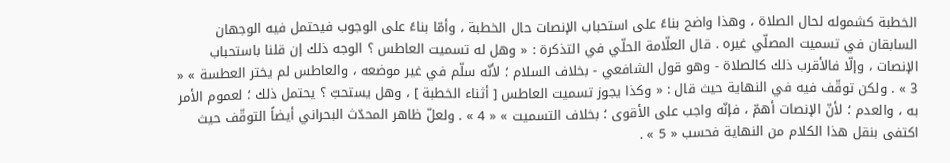الخطبة كشموله لحال الصلاة ، وهذا واضح بناءً على استحباب الإنصات حال الخطبة ، وأمّا بناءً على الوجوب فيحتمل فيه الوجهان السابقان في تسميت المصلّي غيره . قال العلّامة الحلّي في التذكرة : « وهل له تسميت العاطس ؟ الوجه ذلك إن قلنا باستحباب الإنصات ، وإلّا فالأقرب ذلك كالصلاة - وهو قول الشافعي - بخلاف السلام ؛ لأنّه سلّم في غير موضعه ، والعاطس لم يختر العطسة » « 3 » . ولكن توقّف فيه في النهاية حيث قال : « وكذا يجوز تسميت العاطس [ أثناء الخطبة ] ، وهل يستحبّ ؟ يحتمل ذلك ؛ لعموم الأمر به ، والعدم ؛ لأنّ الإنصات أهمّ ، فإنّه واجب على الأقوى ؛ بخلاف التسميت » « 4 » . ولعلّ ظاهر المحدّث البحراني أيضاً التوقّف حيث اكتفى بنقل هذا الكلام من النهاية فحسب « 5 » .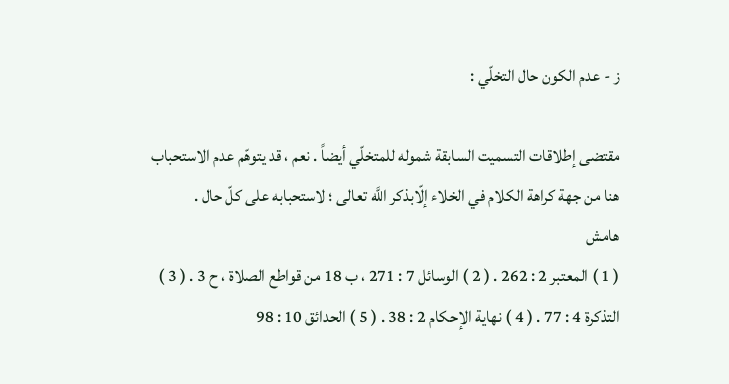ز - عدم الكون حال التخلّي :

مقتضى إطلاقات التسميت السابقة شموله للمتخلّي أيضاً . نعم ، قد يتوهّم عدم الاستحباب هنا من جهة كراهة الكلام في الخلاء إلّابذكر اللَّه تعالى ؛ لاستحبابه على كلّ حال .
هامش
( 1 ) المعتبر 2 : 262 . ( 2 ) الوسائل 7 : 271 ، ب 18 من قواطع الصلاة ، ح 3 . ( 3 ) التذكرة 4 : 77 . ( 4 ) نهاية الإحكام 2 : 38 . ( 5 ) الحدائق 10 : 98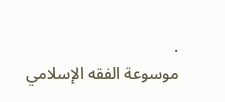.
موسوعة الفقه الإسلامي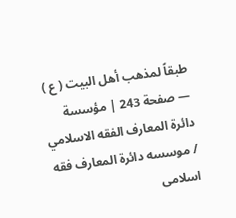طبقاً لمذهب أهل البيت ( ع ) — صفحة 243 | مؤسسة دائرة المعارف الفقه الاسلامي / موسسه دائرة المعارف فقه اسلامى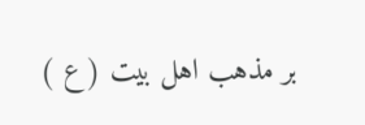بر مذهب اهل بيت ( ع )